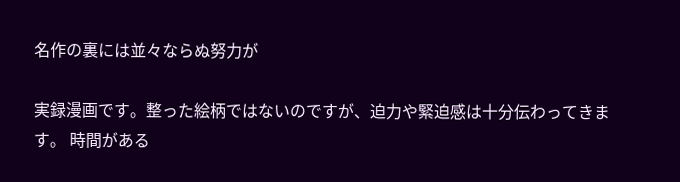名作の裏には並々ならぬ努力が

実録漫画です。整った絵柄ではないのですが、迫力や緊迫感は十分伝わってきます。 時間がある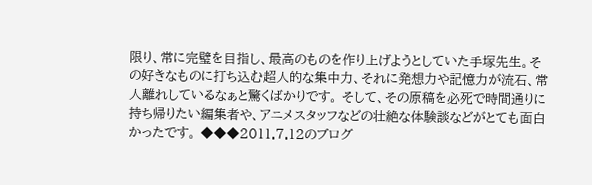限り、常に完璧を目指し、最高のものを作り上げようとしていた手塚先生。その好きなものに打ち込む超人的な集中力、それに発想力や記憶力が流石、常人離れしているなぁと驚くばかりです。 そして、その原稿を必死で時間通りに持ち帰りたい編集者や、アニメスタッフなどの壮絶な体験談などがとても面白かったです。 ◆◆◆2011.7.12のブログ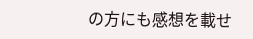の方にも感想を載せ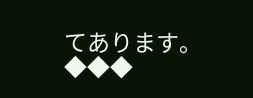てあります。◆◆◆